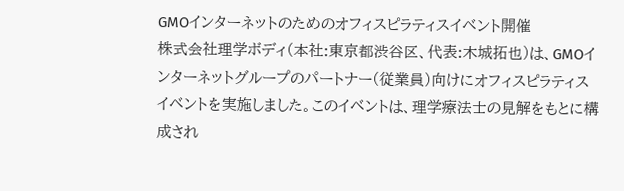GMOインターネットのためのオフィスピラティスイベント開催
株式会社理学ボディ(本社:東京都渋谷区、代表:木城拓也)は、GMOインターネットグループのパートナー(従業員)向けにオフィスピラティスイベントを実施しました。このイベントは、理学療法士の見解をもとに構成され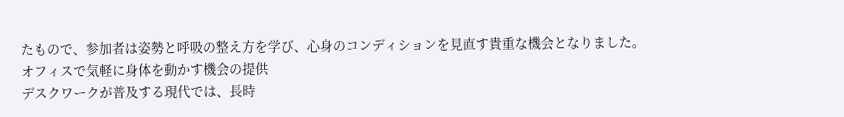たもので、参加者は姿勢と呼吸の整え方を学び、心身のコンディションを見直す貴重な機会となりました。
オフィスで気軽に身体を動かす機会の提供
デスクワークが普及する現代では、長時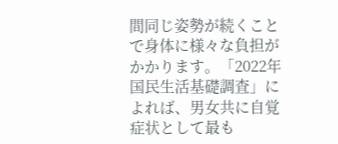間同じ姿勢が続くことで身体に様々な負担がかかります。「2022年国民生活基礎調査」によれば、男女共に自覚症状として最も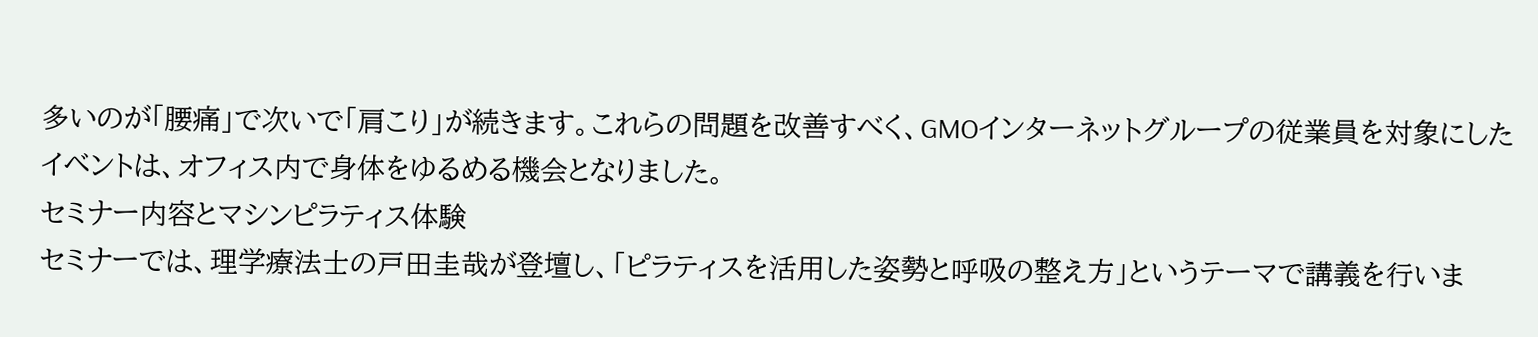多いのが「腰痛」で次いで「肩こり」が続きます。これらの問題を改善すべく、GMOインターネットグループの従業員を対象にしたイベントは、オフィス内で身体をゆるめる機会となりました。
セミナー内容とマシンピラティス体験
セミナーでは、理学療法士の戸田圭哉が登壇し、「ピラティスを活用した姿勢と呼吸の整え方」というテーマで講義を行いま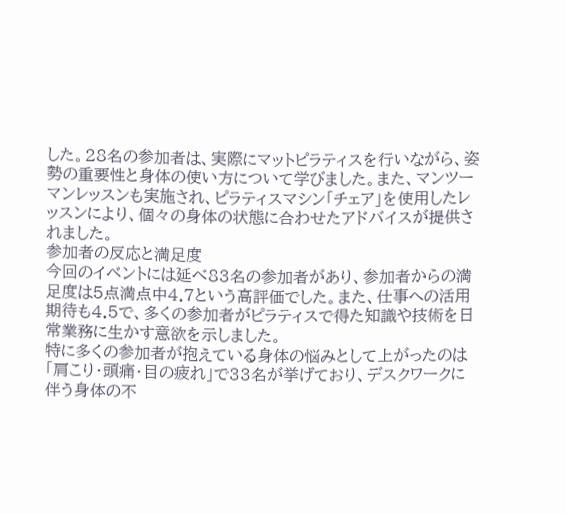した。28名の参加者は、実際にマットピラティスを行いながら、姿勢の重要性と身体の使い方について学びました。また、マンツーマンレッスンも実施され、ピラティスマシン「チェア」を使用したレッスンにより、個々の身体の状態に合わせたアドバイスが提供されました。
参加者の反応と満足度
今回のイベントには延べ83名の参加者があり、参加者からの満足度は5点満点中4.7という高評価でした。また、仕事への活用期待も4.5で、多くの参加者がピラティスで得た知識や技術を日常業務に生かす意欲を示しました。
特に多くの参加者が抱えている身体の悩みとして上がったのは「肩こり・頭痛・目の疲れ」で33名が挙げており、デスクワークに伴う身体の不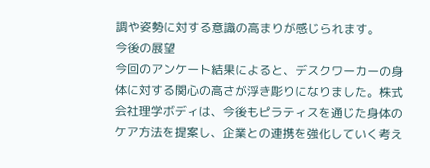調や姿勢に対する意識の高まりが感じられます。
今後の展望
今回のアンケート結果によると、デスクワーカーの身体に対する関心の高さが浮き彫りになりました。株式会社理学ボディは、今後もピラティスを通じた身体のケア方法を提案し、企業との連携を強化していく考え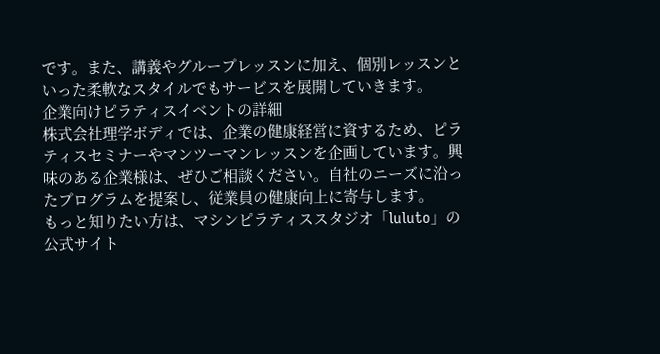です。また、講義やグループレッスンに加え、個別レッスンといった柔軟なスタイルでもサービスを展開していきます。
企業向けピラティスイベントの詳細
株式会社理学ボディでは、企業の健康経営に資するため、ピラティスセミナーやマンツーマンレッスンを企画しています。興味のある企業様は、ぜひご相談ください。自社のニーズに沿ったプログラムを提案し、従業員の健康向上に寄与します。
もっと知りたい方は、マシンピラティススタジオ「luluto」の公式サイト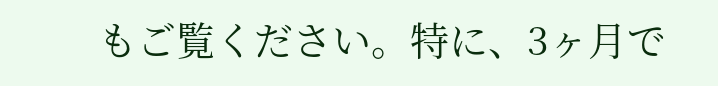もご覧ください。特に、3ヶ月で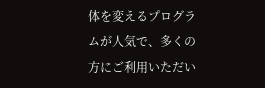体を変えるプログラムが人気で、多くの方にご利用いただい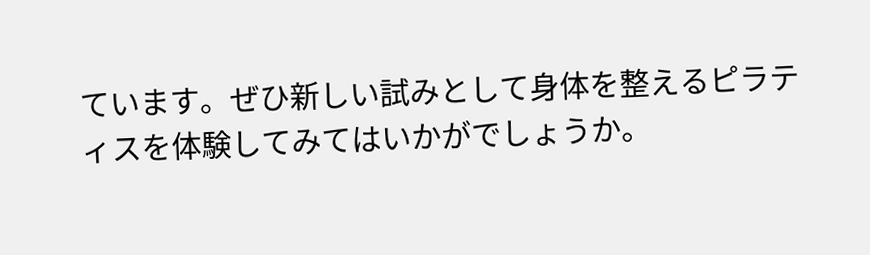ています。ぜひ新しい試みとして身体を整えるピラティスを体験してみてはいかがでしょうか。